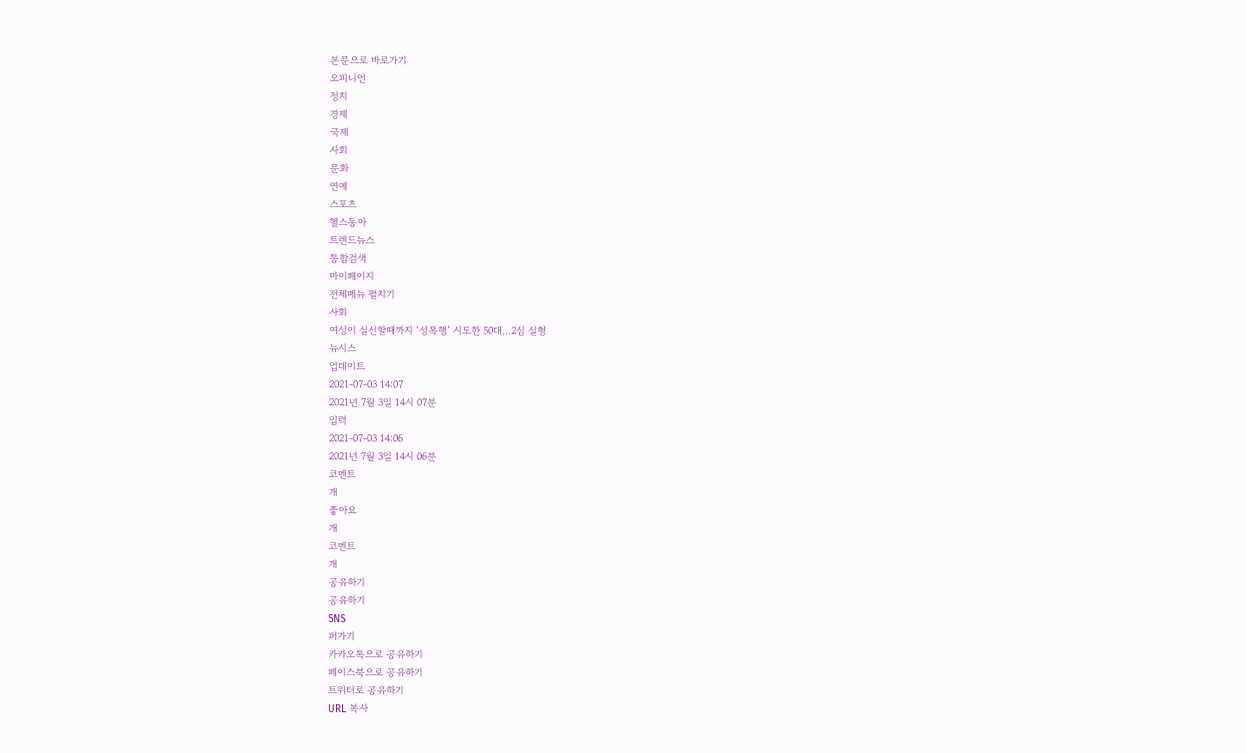본문으로 바로가기
오피니언
정치
경제
국제
사회
문화
연예
스포츠
헬스동아
트렌드뉴스
통합검색
마이페이지
전체메뉴 펼치기
사회
여성이 실신할때까지 ‘성폭행’ 시도한 50대…2심 실형
뉴시스
업데이트
2021-07-03 14:07
2021년 7월 3일 14시 07분
입력
2021-07-03 14:06
2021년 7월 3일 14시 06분
코멘트
개
좋아요
개
코멘트
개
공유하기
공유하기
SNS
퍼가기
카카오톡으로 공유하기
페이스북으로 공유하기
트위터로 공유하기
URL 복사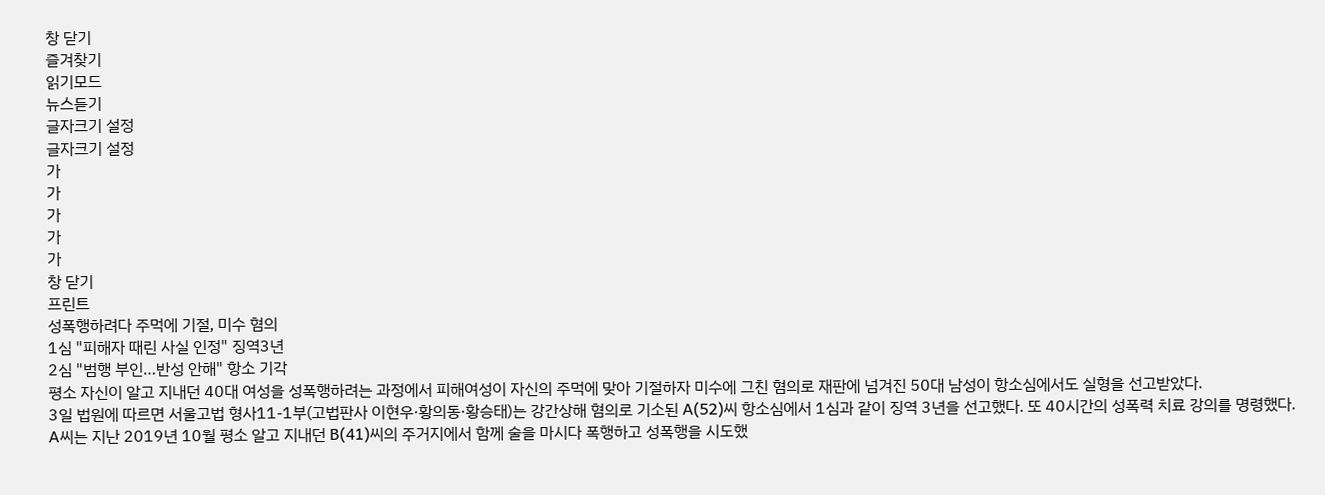창 닫기
즐겨찾기
읽기모드
뉴스듣기
글자크기 설정
글자크기 설정
가
가
가
가
가
창 닫기
프린트
성폭행하려다 주먹에 기절, 미수 혐의
1심 "피해자 때린 사실 인정" 징역3년
2심 "범행 부인…반성 안해" 항소 기각
평소 자신이 알고 지내던 40대 여성을 성폭행하려는 과정에서 피해여성이 자신의 주먹에 맞아 기절하자 미수에 그친 혐의로 재판에 넘겨진 50대 남성이 항소심에서도 실형을 선고받았다.
3일 법원에 따르면 서울고법 형사11-1부(고법판사 이현우·황의동·황승태)는 강간상해 혐의로 기소된 A(52)씨 항소심에서 1심과 같이 징역 3년을 선고했다. 또 40시간의 성폭력 치료 강의를 명령했다.
A씨는 지난 2019년 10월 평소 알고 지내던 B(41)씨의 주거지에서 함께 술을 마시다 폭행하고 성폭행을 시도했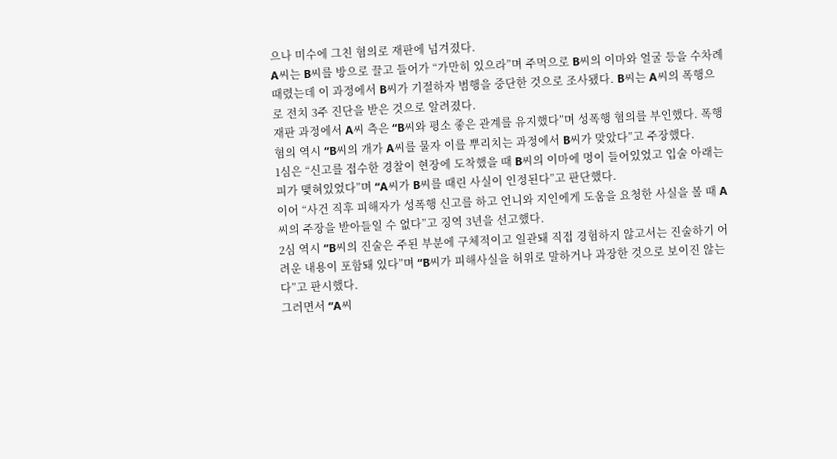으나 미수에 그친 혐의로 재판에 넘겨졌다.
A씨는 B씨를 방으로 끌고 들어가 “가만히 있으라”며 주먹으로 B씨의 이마와 얼굴 등을 수차례 때렸는데 이 과정에서 B씨가 기절하자 범행을 중단한 것으로 조사됐다. B씨는 A씨의 폭행으로 전치 3주 진단을 받은 것으로 알려졌다.
재판 과정에서 A씨 측은 “B씨와 평소 좋은 관계를 유지했다”며 성폭행 혐의를 부인했다. 폭행 혐의 역시 “B씨의 개가 A씨를 물자 이를 뿌리치는 과정에서 B씨가 맞았다”고 주장했다.
1심은 “신고를 접수한 경찰이 현장에 도착했을 때 B씨의 이마에 멍이 들어있었고 입술 아래는 피가 맺혀있었다”며 “A씨가 B씨를 때린 사실이 인정된다”고 판단했다.
이어 “사건 직후 피해자가 성폭행 신고를 하고 언니와 지인에게 도움을 요청한 사실을 볼 때 A씨의 주장을 받아들일 수 없다”고 징역 3년을 선고했다.
2심 역시 “B씨의 진술은 주된 부분에 구체적이고 일관돼 직접 경험하지 않고서는 진술하기 어려운 내용이 포함돼 있다”며 “B씨가 피해사실을 허위로 말하거나 과장한 것으로 보이진 않는다”고 판시했다.
그러면서 “A씨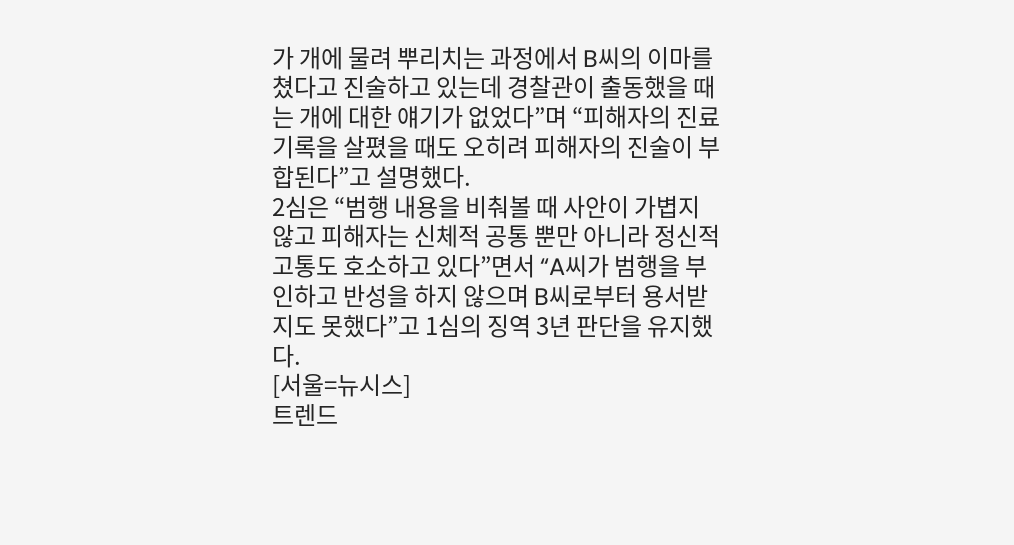가 개에 물려 뿌리치는 과정에서 B씨의 이마를 쳤다고 진술하고 있는데 경찰관이 출동했을 때는 개에 대한 얘기가 없었다”며 “피해자의 진료기록을 살폈을 때도 오히려 피해자의 진술이 부합된다”고 설명했다.
2심은 “범행 내용을 비춰볼 때 사안이 가볍지 않고 피해자는 신체적 공통 뿐만 아니라 정신적 고통도 호소하고 있다”면서 “A씨가 범행을 부인하고 반성을 하지 않으며 B씨로부터 용서받지도 못했다”고 1심의 징역 3년 판단을 유지했다.
[서울=뉴시스]
트렌드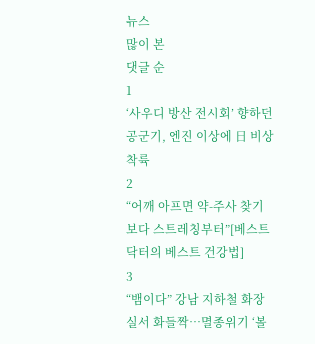뉴스
많이 본
댓글 순
1
‘사우디 방산 전시회’ 향하던 공군기, 엔진 이상에 日 비상착륙
2
“어깨 아프면 약-주사 찾기보다 스트레칭부터”[베스트 닥터의 베스트 건강법]
3
“뱀이다” 강남 지하철 화장실서 화들짝…멸종위기 ‘볼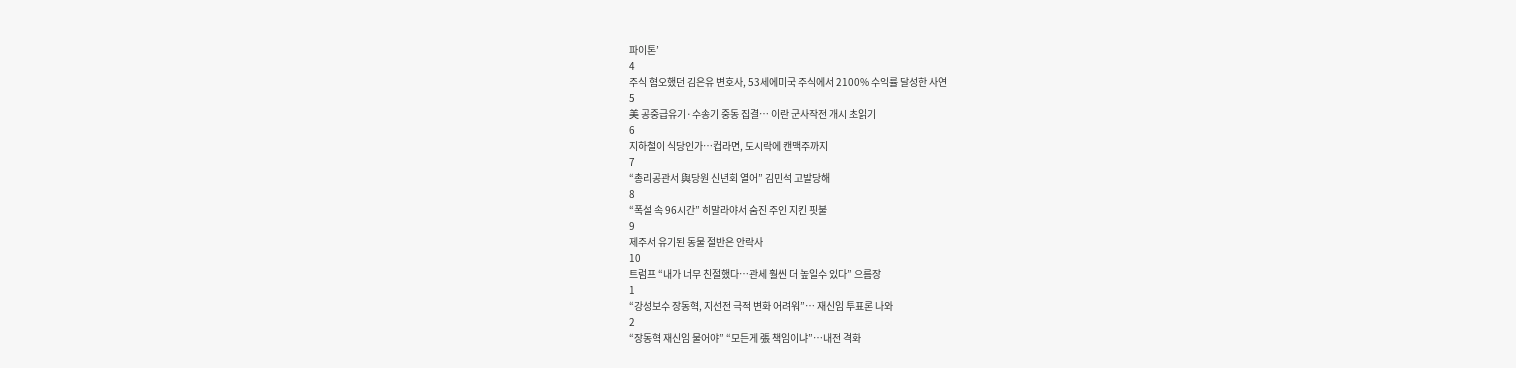파이톤’
4
주식 혐오했던 김은유 변호사, 53세에미국 주식에서 2100% 수익률 달성한 사연
5
美 공중급유기·수송기 중동 집결… 이란 군사작전 개시 초읽기
6
지하철이 식당인가…컵라면, 도시락에 캔맥주까지
7
“총리공관서 與당원 신년회 열어” 김민석 고발당해
8
“폭설 속 96시간” 히말라야서 숨진 주인 지킨 핏불
9
제주서 유기된 동물 절반은 안락사
10
트럼프 “내가 너무 친절했다…관세 훨씬 더 높일수 있다” 으름장
1
“강성보수 장동혁, 지선전 극적 변화 어려워”… 재신임 투표론 나와
2
“장동혁 재신임 물어야” “모든게 張 책임이냐”…내전 격화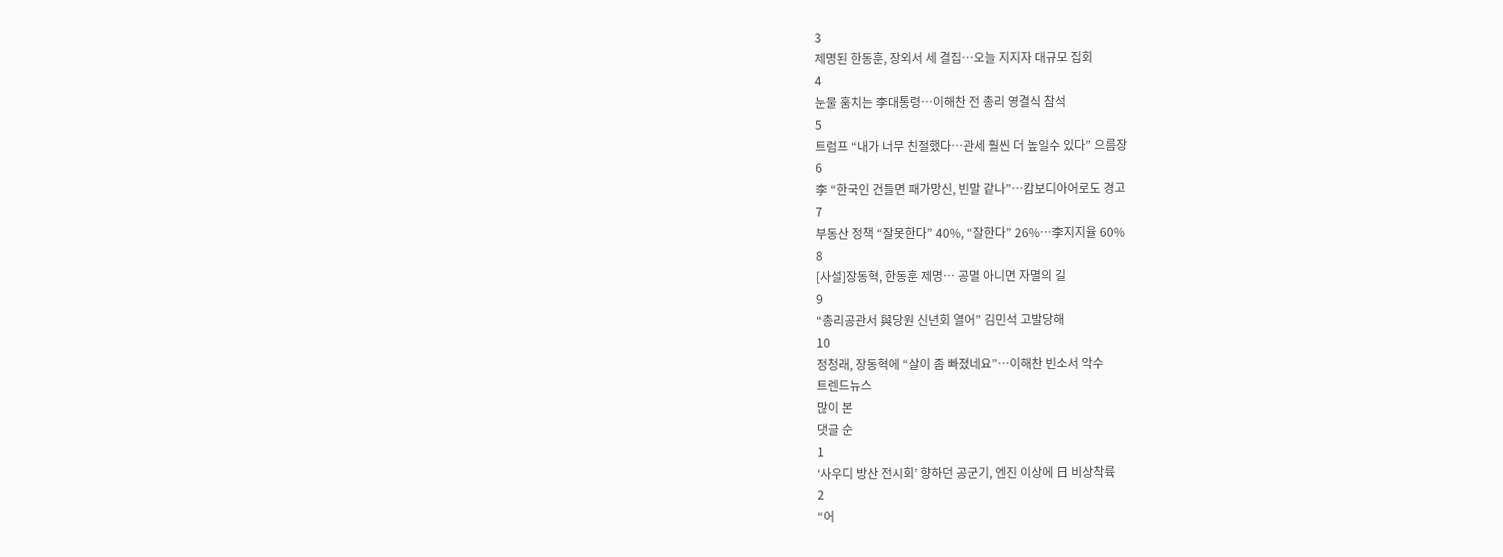3
제명된 한동훈, 장외서 세 결집…오늘 지지자 대규모 집회
4
눈물 훔치는 李대통령…이해찬 전 총리 영결식 참석
5
트럼프 “내가 너무 친절했다…관세 훨씬 더 높일수 있다” 으름장
6
李 “한국인 건들면 패가망신, 빈말 같나”…캄보디아어로도 경고
7
부동산 정책 “잘못한다” 40%, “잘한다” 26%…李지지율 60%
8
[사설]장동혁, 한동훈 제명… 공멸 아니면 자멸의 길
9
“총리공관서 與당원 신년회 열어” 김민석 고발당해
10
정청래, 장동혁에 “살이 좀 빠졌네요”…이해찬 빈소서 악수
트렌드뉴스
많이 본
댓글 순
1
‘사우디 방산 전시회’ 향하던 공군기, 엔진 이상에 日 비상착륙
2
“어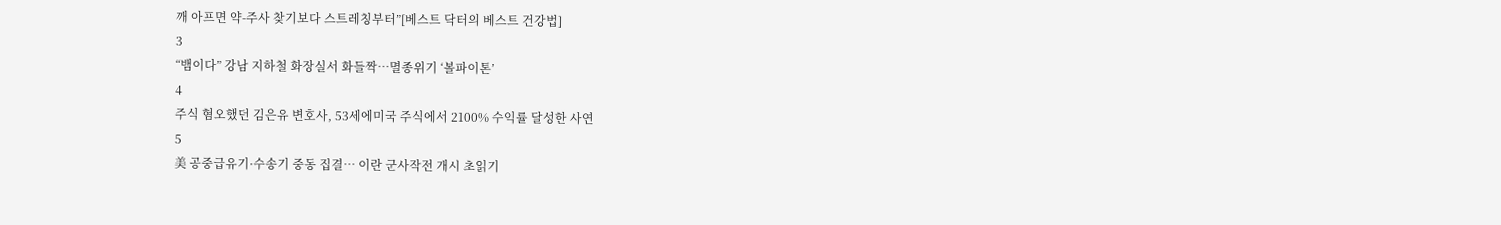깨 아프면 약-주사 찾기보다 스트레칭부터”[베스트 닥터의 베스트 건강법]
3
“뱀이다” 강남 지하철 화장실서 화들짝…멸종위기 ‘볼파이톤’
4
주식 혐오했던 김은유 변호사, 53세에미국 주식에서 2100% 수익률 달성한 사연
5
美 공중급유기·수송기 중동 집결… 이란 군사작전 개시 초읽기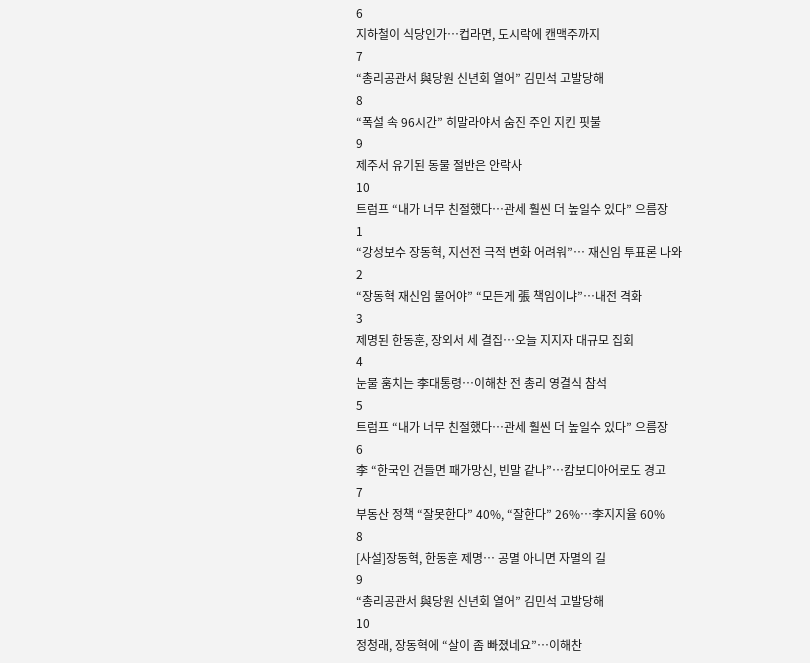6
지하철이 식당인가…컵라면, 도시락에 캔맥주까지
7
“총리공관서 與당원 신년회 열어” 김민석 고발당해
8
“폭설 속 96시간” 히말라야서 숨진 주인 지킨 핏불
9
제주서 유기된 동물 절반은 안락사
10
트럼프 “내가 너무 친절했다…관세 훨씬 더 높일수 있다” 으름장
1
“강성보수 장동혁, 지선전 극적 변화 어려워”… 재신임 투표론 나와
2
“장동혁 재신임 물어야” “모든게 張 책임이냐”…내전 격화
3
제명된 한동훈, 장외서 세 결집…오늘 지지자 대규모 집회
4
눈물 훔치는 李대통령…이해찬 전 총리 영결식 참석
5
트럼프 “내가 너무 친절했다…관세 훨씬 더 높일수 있다” 으름장
6
李 “한국인 건들면 패가망신, 빈말 같나”…캄보디아어로도 경고
7
부동산 정책 “잘못한다” 40%, “잘한다” 26%…李지지율 60%
8
[사설]장동혁, 한동훈 제명… 공멸 아니면 자멸의 길
9
“총리공관서 與당원 신년회 열어” 김민석 고발당해
10
정청래, 장동혁에 “살이 좀 빠졌네요”…이해찬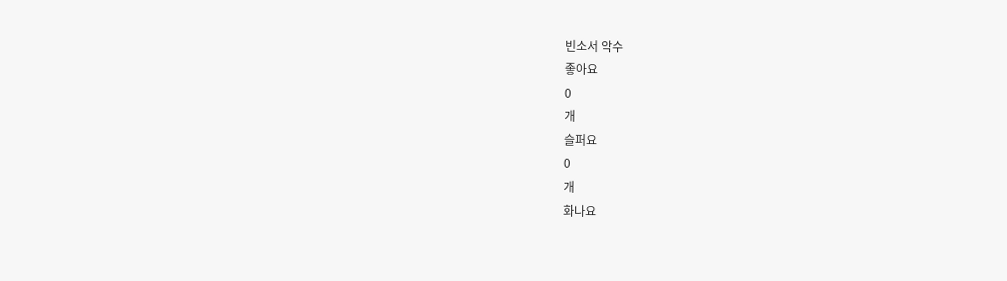빈소서 악수
좋아요
0
개
슬퍼요
0
개
화나요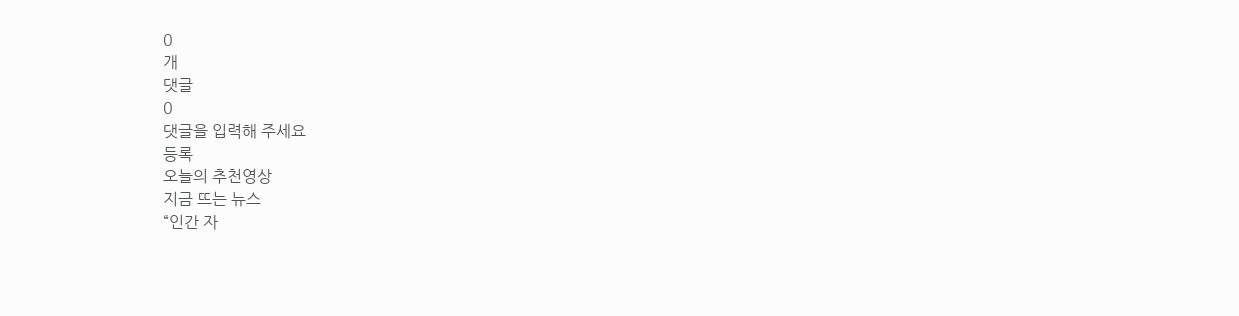0
개
댓글
0
댓글을 입력해 주세요
등록
오늘의 추천영상
지금 뜨는 뉴스
“인간 자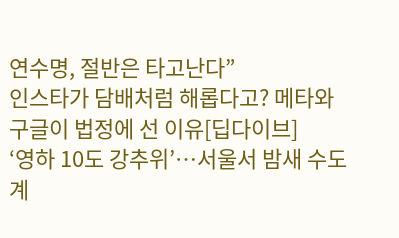연수명, 절반은 타고난다”
인스타가 담배처럼 해롭다고? 메타와 구글이 법정에 선 이유[딥다이브]
‘영하 10도 강추위’…서울서 밤새 수도 계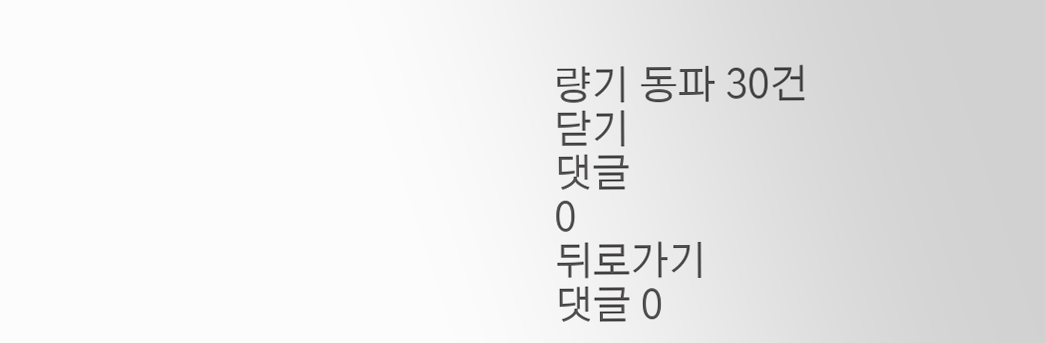량기 동파 30건
닫기
댓글
0
뒤로가기
댓글 0